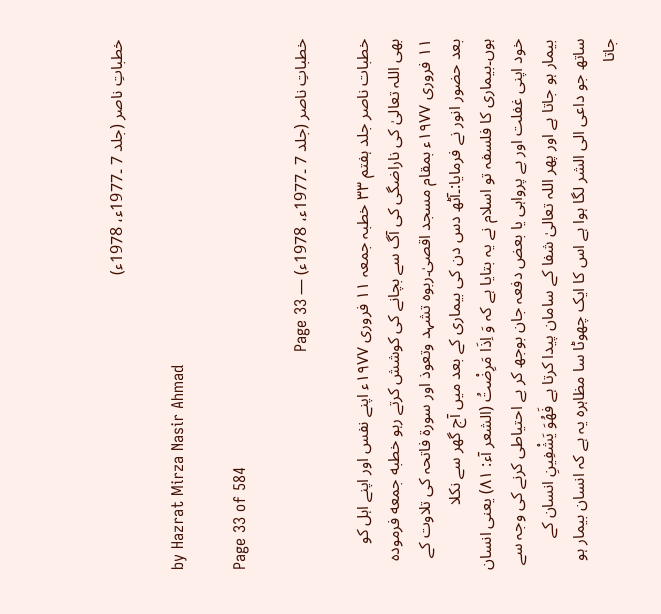خطباتِ ناصر (جلد 7 ۔1977ء، 1978ء)

by Hazrat Mirza Nasir Ahmad

Page 33 of 584

خطباتِ ناصر (جلد 7 ۔1977ء، 1978ء) — Page 33

خطبات ناصر جلد ہفتم ۳۳ خطبہ جمعہ ۱۱ فروری ۱۹۷۷ء اپنے نفس اور اپنے اہل کو بھی اللہ تعالیٰ کی ناراضگی کی آگ سے بچانے کی کوشش کرتے رہو خطبه جمعه فرموده ۱۱ فروری ۱۹۷۷ء بمقام مسجد اقصیٰ۔ربوہ تشہد وتعوذ اور سورۃ فاتحہ کی تلاوت کے بعد حضور انور نے فرمایا:۔آٹھ دس دن کی بیماری کے بعد میں آج گھر سے نکلا ہوں۔بیماری کا فلسفہ تو اسلام نے یہ بتایا ہے کہ وَ اِذَا مَرِضْتُ (الشعر آء: ۸۱) یعنی انسان خود اپنی غفلت اور بے پرواہی یا بعض دفعہ جان بوجھ کر بے احتیاطی کرنے کی وجہ سے بیمار ہو جاتا ہے اور پھر اللہ تعالیٰ شفا کے سامان پیدا کرتا ہے فَهُوَ يَشْفِينِ انسان کے ساتھ جو داعی الی الشر لگا ہوا ہے اس کا ایک چھوٹا سا مظاہرہ یہ ہے کہ انسان بیمار ہو جاتا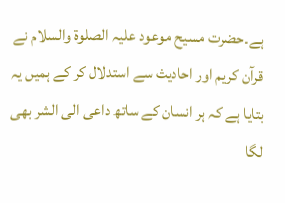ہے۔حضرت مسیح موعود علیہ الصلوۃ والسلام نے قرآن کریم اور احادیث سے استدلال کر کے ہمیں یہ بتایا ہے کہ ہر انسان کے ساتھ داعی الی الشر بھی لگا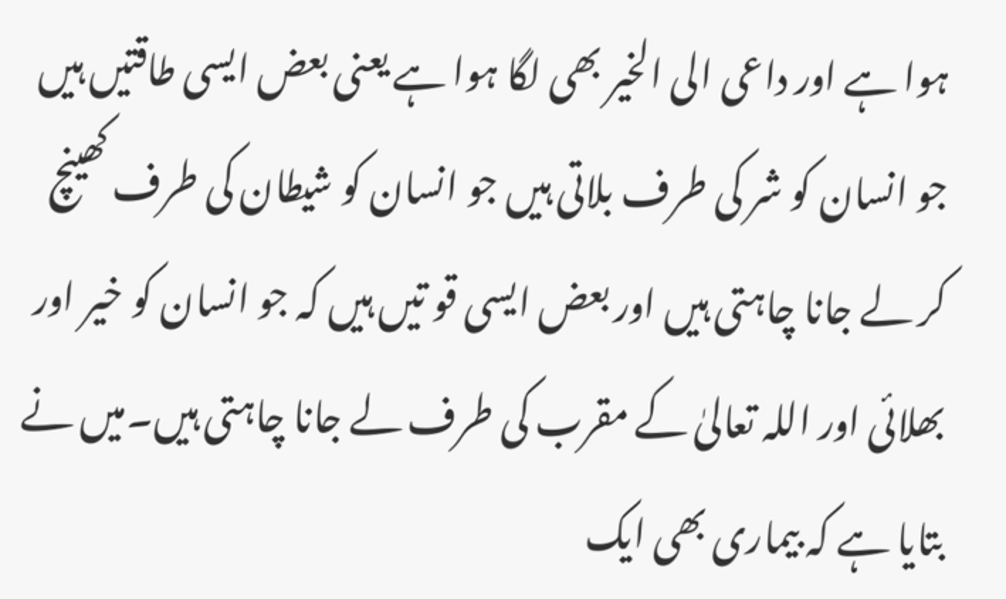ہوا ہے اور داعی الی الخیر بھی لگا ہوا ہے یعنی بعض ایسی طاقتیں ہیں جو انسان کو شر کی طرف بلاتی ہیں جو انسان کو شیطان کی طرف کھینچ کر لے جانا چاہتی ہیں اور بعض ایسی قو تیں ہیں کہ جو انسان کو خیر اور بھلائی اور اللہ تعالیٰ کے مقرب کی طرف لے جانا چاہتی ہیں۔میں نے بتایا ہے کہ بیماری بھی ایک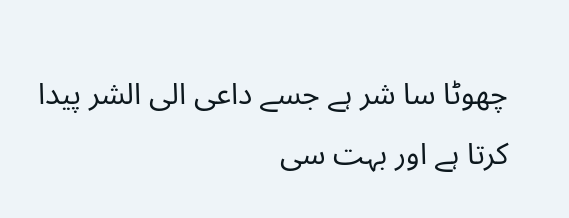چھوٹا سا شر ہے جسے داعی الی الشر پیدا کرتا ہے اور بہت سی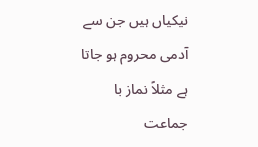نیکیاں ہیں جن سے آدمی محروم ہو جاتا ہے مثلاً نماز با جماعت